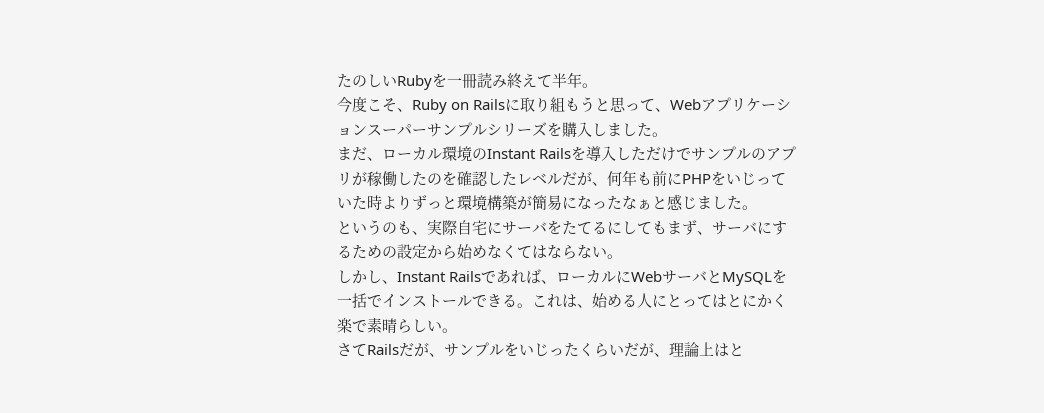たのしいRubyを一冊読み終えて半年。
今度こそ、Ruby on Railsに取り組もうと思って、Webアプリケーションスーパーサンプルシリーズを購入しました。
まだ、ローカル環境のInstant Railsを導入しただけでサンプルのアプリが稼働したのを確認したレベルだが、何年も前にPHPをいじっていた時よりずっと環境構築が簡易になったなぁと感じました。
というのも、実際自宅にサーバをたてるにしてもまず、サーバにするための設定から始めなくてはならない。
しかし、Instant Railsであれば、ローカルにWebサーバとMySQLを一括でインストールできる。これは、始める人にとってはとにかく楽で素晴らしい。
さてRailsだが、サンプルをいじったくらいだが、理論上はと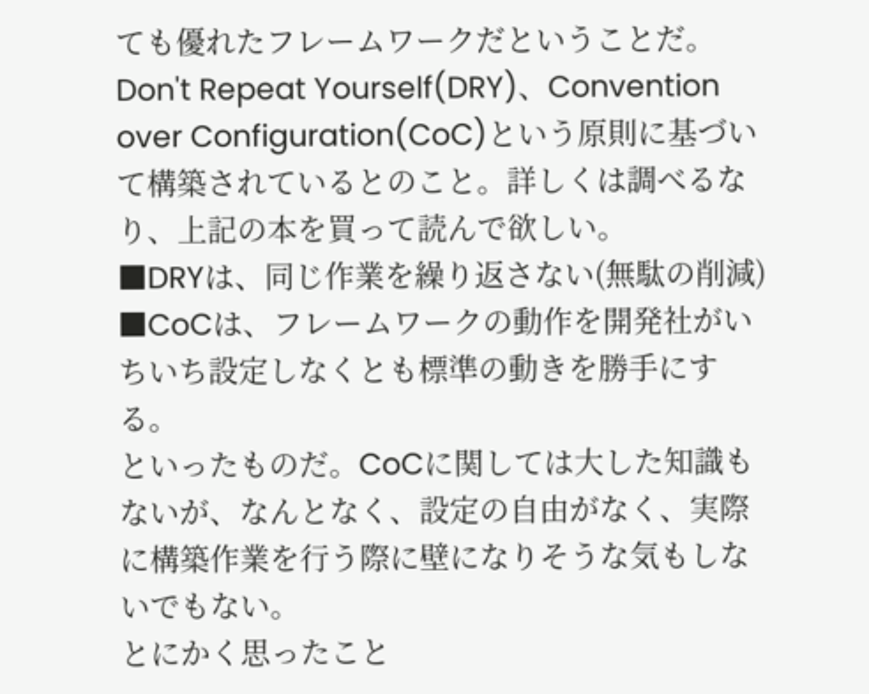ても優れたフレームワークだということだ。
Don't Repeat Yourself(DRY)、Convention over Configuration(CoC)という原則に基づいて構築されているとのこと。詳しくは調べるなり、上記の本を買って読んで欲しい。
■DRYは、同じ作業を繰り返さない(無駄の削減)
■CoCは、フレームワークの動作を開発社がいちいち設定しなくとも標準の動きを勝手にする。
といったものだ。CoCに関しては大した知識もないが、なんとなく、設定の自由がなく、実際に構築作業を行う際に壁になりそうな気もしないでもない。
とにかく思ったこと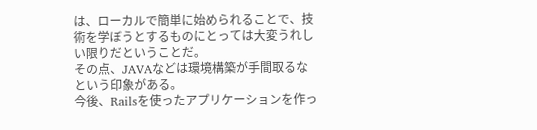は、ローカルで簡単に始められることで、技術を学ぼうとするものにとっては大変うれしい限りだということだ。
その点、JAVAなどは環境構築が手間取るなという印象がある。
今後、Railsを使ったアプリケーションを作っ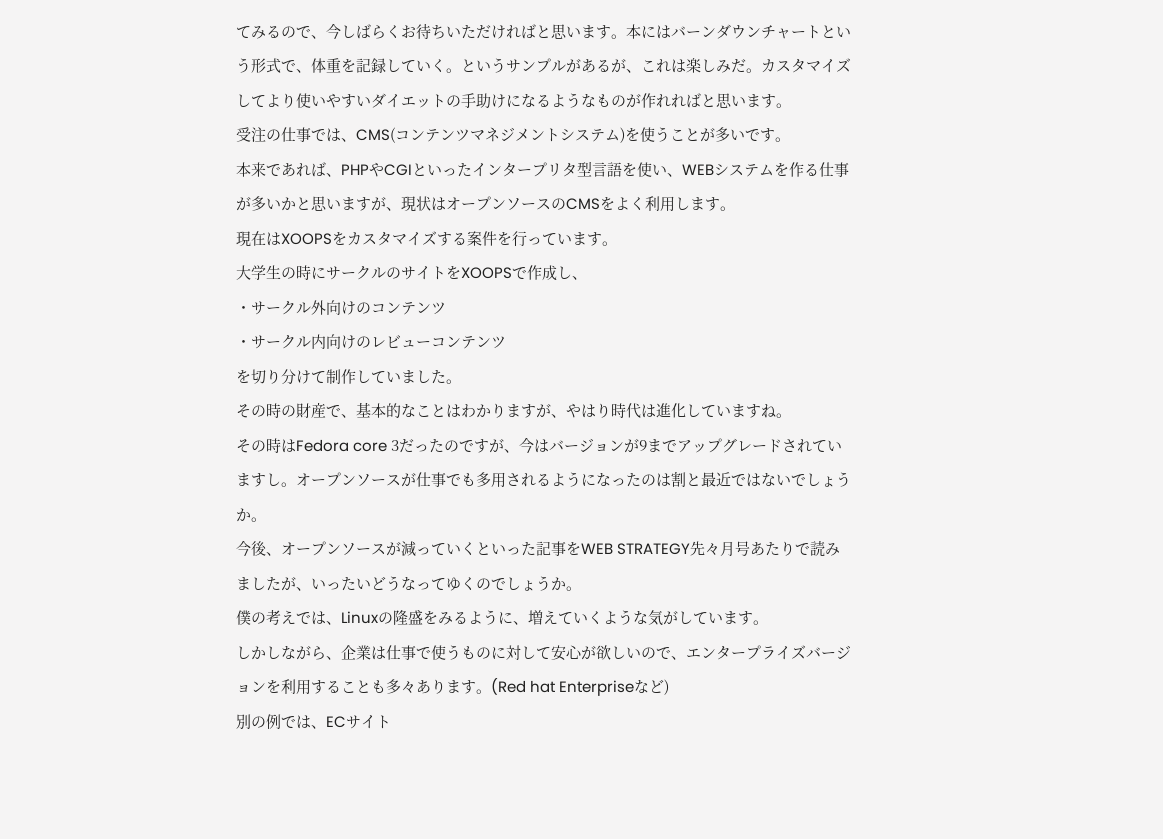てみるので、今しばらくお待ちいただければと思います。本にはバーンダウンチャートという形式で、体重を記録していく。というサンプルがあるが、これは楽しみだ。カスタマイズしてより使いやすいダイエットの手助けになるようなものが作れればと思います。
受注の仕事では、CMS(コンテンツマネジメントシステム)を使うことが多いです。
本来であれば、PHPやCGIといったインタープリタ型言語を使い、WEBシステムを作る仕事が多いかと思いますが、現状はオープンソースのCMSをよく利用します。
現在はXOOPSをカスタマイズする案件を行っています。
大学生の時にサークルのサイトをXOOPSで作成し、
・サークル外向けのコンテンツ
・サークル内向けのレビューコンテンツ
を切り分けて制作していました。
その時の財産で、基本的なことはわかりますが、やはり時代は進化していますね。
その時はFedora core 3だったのですが、今はバージョンが9までアップグレードされていますし。オープンソースが仕事でも多用されるようになったのは割と最近ではないでしょうか。
今後、オープンソースが減っていくといった記事をWEB STRATEGY先々月号あたりで読みましたが、いったいどうなってゆくのでしょうか。
僕の考えでは、Linuxの隆盛をみるように、増えていくような気がしています。
しかしながら、企業は仕事で使うものに対して安心が欲しいので、エンタープライズバージョンを利用することも多々あります。(Red hat Enterpriseなど)
別の例では、ECサイト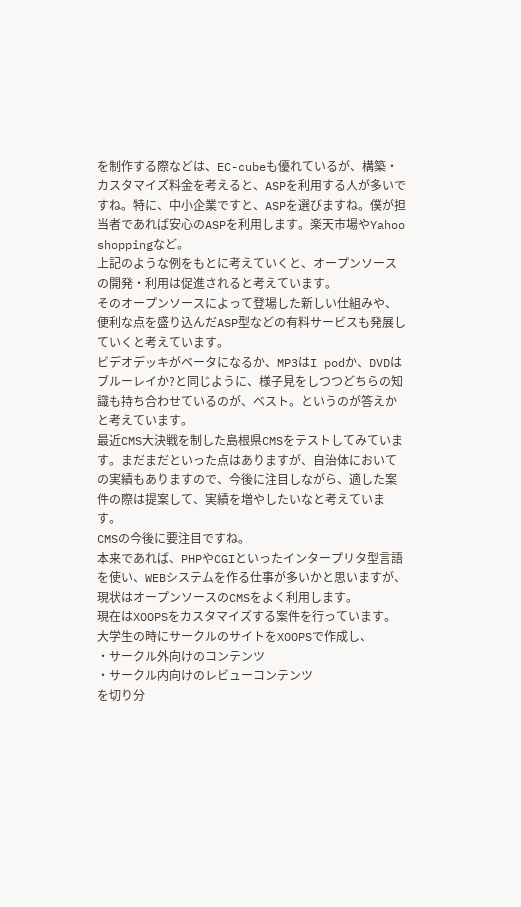を制作する際などは、EC-cubeも優れているが、構築・カスタマイズ料金を考えると、ASPを利用する人が多いですね。特に、中小企業ですと、ASPを選びますね。僕が担当者であれば安心のASPを利用します。楽天市場やYahoo shoppingなど。
上記のような例をもとに考えていくと、オープンソースの開発・利用は促進されると考えています。
そのオープンソースによって登場した新しい仕組みや、便利な点を盛り込んだASP型などの有料サービスも発展していくと考えています。
ビデオデッキがベータになるか、MP3はI podか、DVDはブルーレイか?と同じように、様子見をしつつどちらの知識も持ち合わせているのが、ベスト。というのが答えかと考えています。
最近CMS大決戦を制した島根県CMSをテストしてみています。まだまだといった点はありますが、自治体においての実績もありますので、今後に注目しながら、適した案件の際は提案して、実績を増やしたいなと考えています。
CMSの今後に要注目ですね。
本来であれば、PHPやCGIといったインタープリタ型言語を使い、WEBシステムを作る仕事が多いかと思いますが、現状はオープンソースのCMSをよく利用します。
現在はXOOPSをカスタマイズする案件を行っています。
大学生の時にサークルのサイトをXOOPSで作成し、
・サークル外向けのコンテンツ
・サークル内向けのレビューコンテンツ
を切り分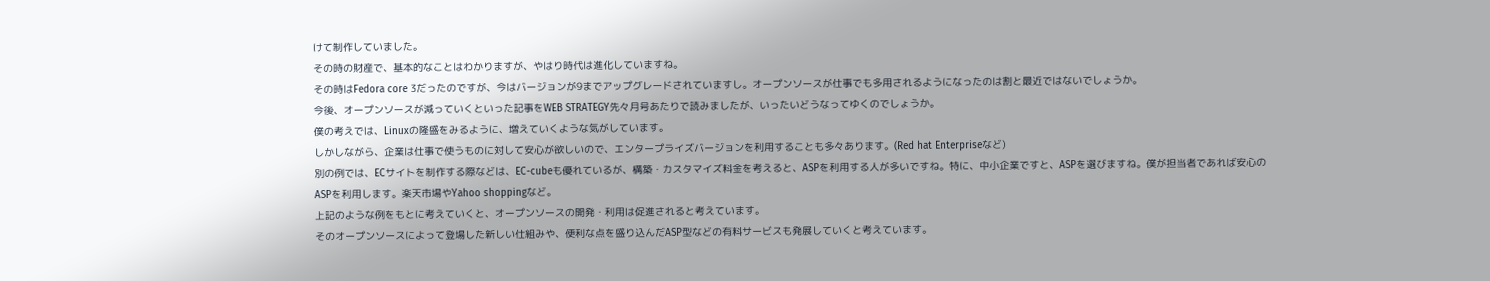けて制作していました。
その時の財産で、基本的なことはわかりますが、やはり時代は進化していますね。
その時はFedora core 3だったのですが、今はバージョンが9までアップグレードされていますし。オープンソースが仕事でも多用されるようになったのは割と最近ではないでしょうか。
今後、オープンソースが減っていくといった記事をWEB STRATEGY先々月号あたりで読みましたが、いったいどうなってゆくのでしょうか。
僕の考えでは、Linuxの隆盛をみるように、増えていくような気がしています。
しかしながら、企業は仕事で使うものに対して安心が欲しいので、エンタープライズバージョンを利用することも多々あります。(Red hat Enterpriseなど)
別の例では、ECサイトを制作する際などは、EC-cubeも優れているが、構築・カスタマイズ料金を考えると、ASPを利用する人が多いですね。特に、中小企業ですと、ASPを選びますね。僕が担当者であれば安心のASPを利用します。楽天市場やYahoo shoppingなど。
上記のような例をもとに考えていくと、オープンソースの開発・利用は促進されると考えています。
そのオープンソースによって登場した新しい仕組みや、便利な点を盛り込んだASP型などの有料サービスも発展していくと考えています。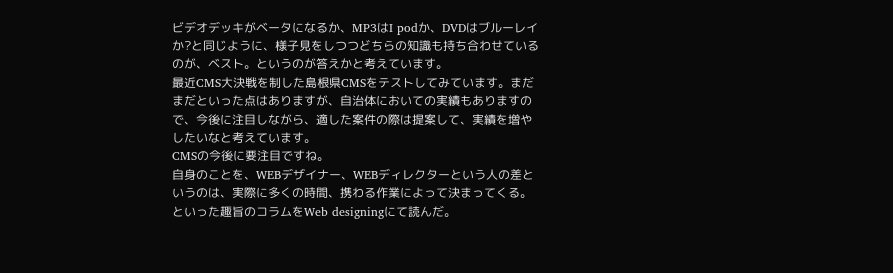ビデオデッキがベータになるか、MP3はI podか、DVDはブルーレイか?と同じように、様子見をしつつどちらの知識も持ち合わせているのが、ベスト。というのが答えかと考えています。
最近CMS大決戦を制した島根県CMSをテストしてみています。まだまだといった点はありますが、自治体においての実績もありますので、今後に注目しながら、適した案件の際は提案して、実績を増やしたいなと考えています。
CMSの今後に要注目ですね。
自身のことを、WEBデザイナー、WEBディレクターという人の差というのは、実際に多くの時間、携わる作業によって決まってくる。といった趣旨のコラムをWeb designingにて読んだ。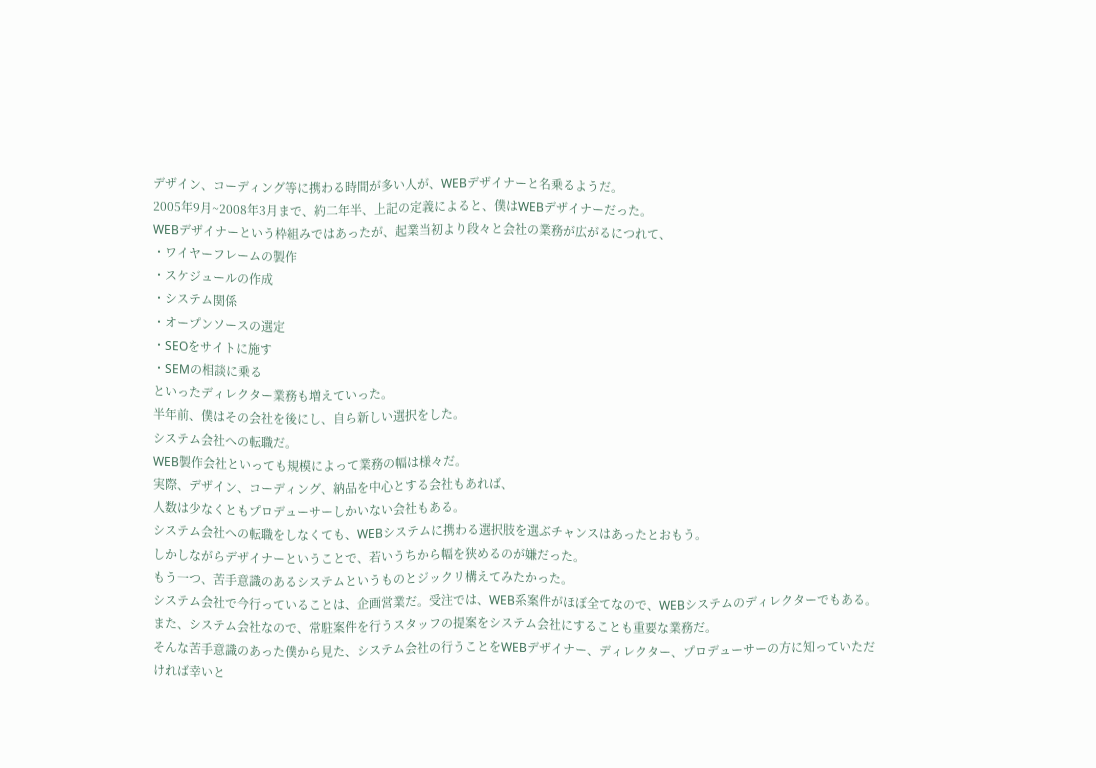デザイン、コーディング等に携わる時間が多い人が、WEBデザイナーと名乗るようだ。
2005年9月~2008年3月まで、約二年半、上記の定義によると、僕はWEBデザイナーだった。
WEBデザイナーという枠組みではあったが、起業当初より段々と会社の業務が広がるにつれて、
・ワイヤーフレームの製作
・スケジュールの作成
・システム関係
・オープンソースの選定
・SEOをサイトに施す
・SEMの相談に乗る
といったディレクター業務も増えていった。
半年前、僕はその会社を後にし、自ら新しい選択をした。
システム会社への転職だ。
WEB製作会社といっても規模によって業務の幅は様々だ。
実際、デザイン、コーディング、納品を中心とする会社もあれば、
人数は少なくともプロデューサーしかいない会社もある。
システム会社への転職をしなくても、WEBシステムに携わる選択肢を選ぶチャンスはあったとおもう。
しかしながらデザイナーということで、若いうちから幅を狭めるのが嫌だった。
もう一つ、苦手意識のあるシステムというものとジックリ構えてみたかった。
システム会社で今行っていることは、企画営業だ。受注では、WEB系案件がほぼ全てなので、WEBシステムのディレクターでもある。
また、システム会社なので、常駐案件を行うスタッフの提案をシステム会社にすることも重要な業務だ。
そんな苦手意識のあった僕から見た、システム会社の行うことをWEBデザイナー、ディレクター、プロデューサーの方に知っていただければ幸いと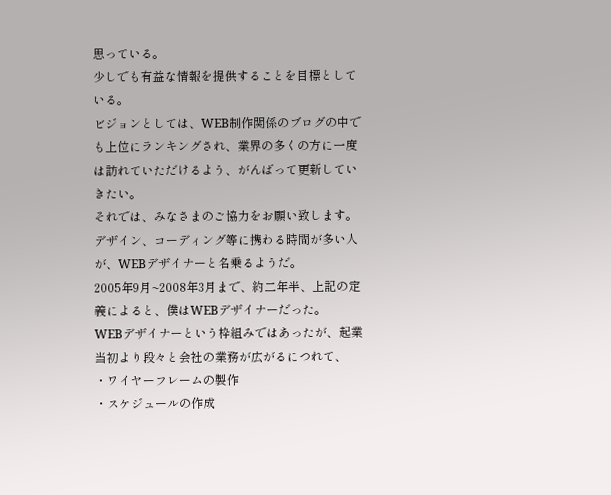思っている。
少しでも有益な情報を提供することを目標としている。
ビジョンとしては、WEB制作関係のブログの中でも上位にランキングされ、業界の多くの方に一度は訪れていただけるよう、がんばって更新していきたい。
それでは、みなさまのご協力をお願い致します。
デザイン、コーディング等に携わる時間が多い人が、WEBデザイナーと名乗るようだ。
2005年9月~2008年3月まで、約二年半、上記の定義によると、僕はWEBデザイナーだった。
WEBデザイナーという枠組みではあったが、起業当初より段々と会社の業務が広がるにつれて、
・ワイヤーフレームの製作
・スケジュールの作成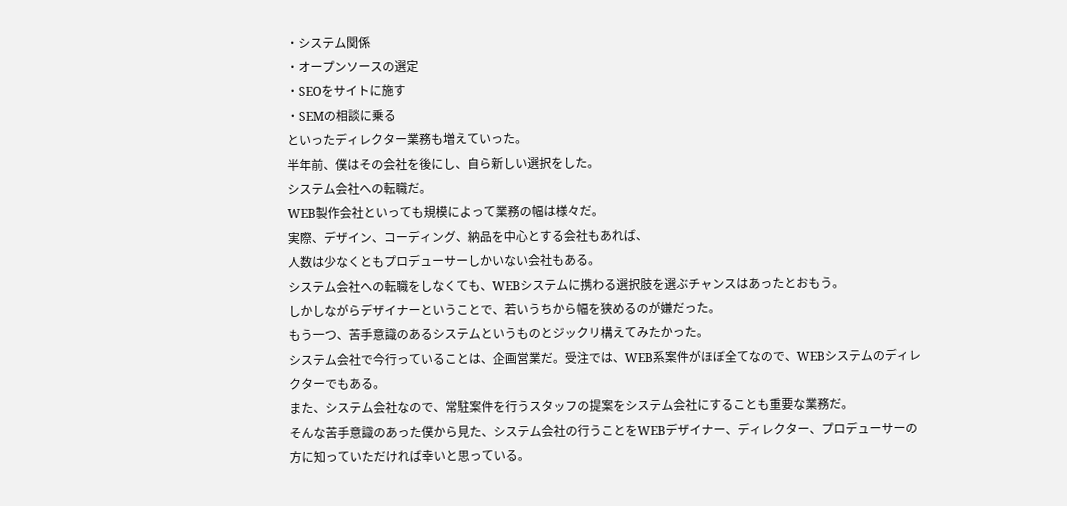・システム関係
・オープンソースの選定
・SEOをサイトに施す
・SEMの相談に乗る
といったディレクター業務も増えていった。
半年前、僕はその会社を後にし、自ら新しい選択をした。
システム会社への転職だ。
WEB製作会社といっても規模によって業務の幅は様々だ。
実際、デザイン、コーディング、納品を中心とする会社もあれば、
人数は少なくともプロデューサーしかいない会社もある。
システム会社への転職をしなくても、WEBシステムに携わる選択肢を選ぶチャンスはあったとおもう。
しかしながらデザイナーということで、若いうちから幅を狭めるのが嫌だった。
もう一つ、苦手意識のあるシステムというものとジックリ構えてみたかった。
システム会社で今行っていることは、企画営業だ。受注では、WEB系案件がほぼ全てなので、WEBシステムのディレクターでもある。
また、システム会社なので、常駐案件を行うスタッフの提案をシステム会社にすることも重要な業務だ。
そんな苦手意識のあった僕から見た、システム会社の行うことをWEBデザイナー、ディレクター、プロデューサーの方に知っていただければ幸いと思っている。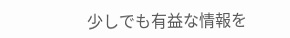少しでも有益な情報を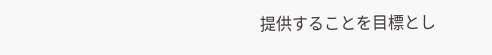提供することを目標とし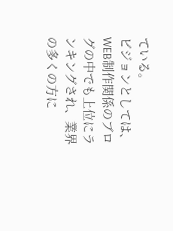ている。
ビジョンとしては、WEB制作関係のブログの中でも上位にランキングされ、業界の多くの方に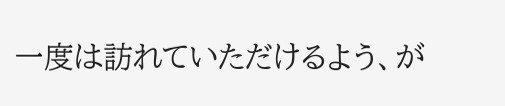一度は訪れていただけるよう、が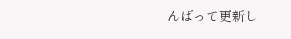んばって更新し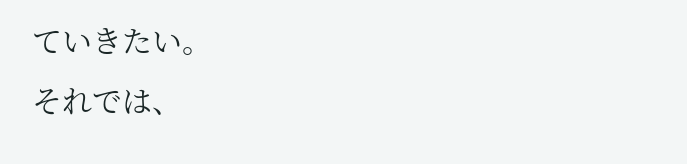ていきたい。
それでは、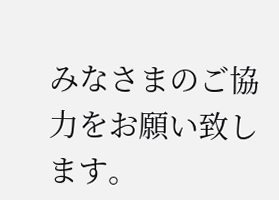みなさまのご協力をお願い致します。